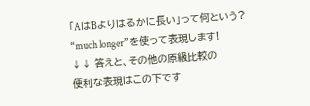「AはBよりはるかに長い」って何という?
“much longer”を使って表現します!
↓↓ 答えと、その他の原級比較の
便利な表現はこの下です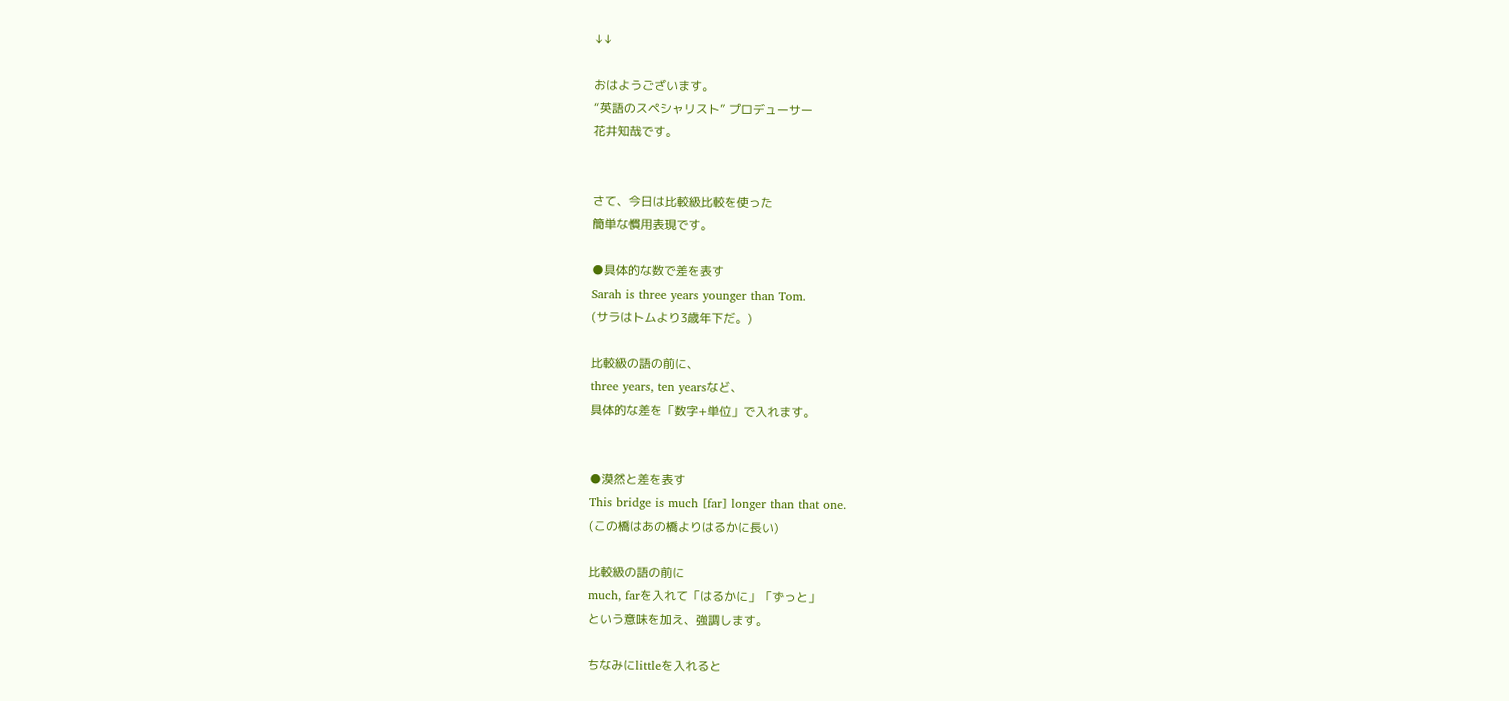↓↓

おはようございます。
“英語のスペシャリスト” プロデューサー
花井知哉です。


さて、今日は比較級比較を使った
簡単な慣用表現です。

●具体的な数で差を表す
Sarah is three years younger than Tom.
(サラはトムより3歳年下だ。)

比較級の語の前に、
three years, ten yearsなど、
具体的な差を「数字+単位」で入れます。


●漠然と差を表す
This bridge is much [far] longer than that one.
(この橋はあの橋よりはるかに長い)

比較級の語の前に
much, farを入れて「はるかに」「ずっと」
という意味を加え、強調します。

ちなみにlittleを入れると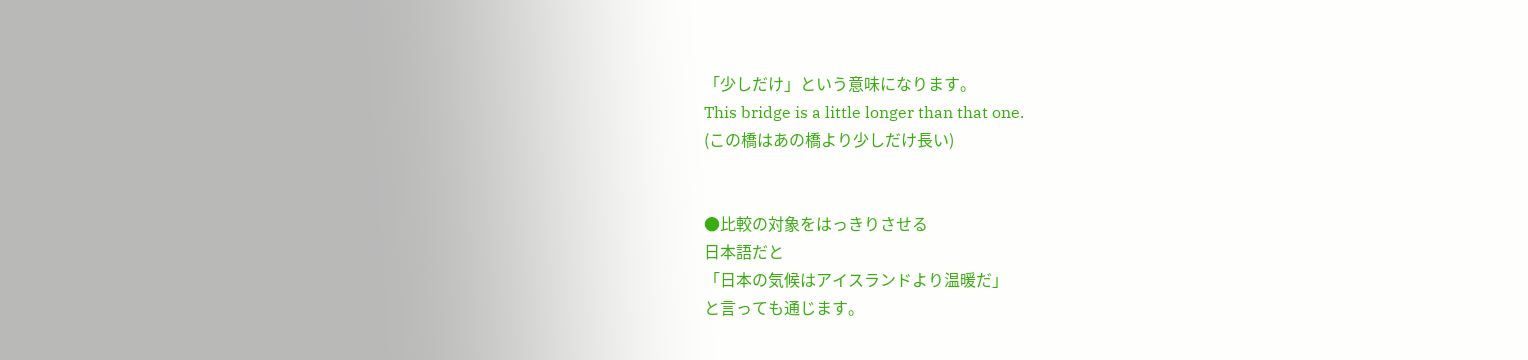「少しだけ」という意味になります。
This bridge is a little longer than that one.
(この橋はあの橋より少しだけ長い)


●比較の対象をはっきりさせる
日本語だと
「日本の気候はアイスランドより温暖だ」
と言っても通じます。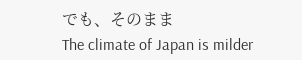でも、そのまま
The climate of Japan is milder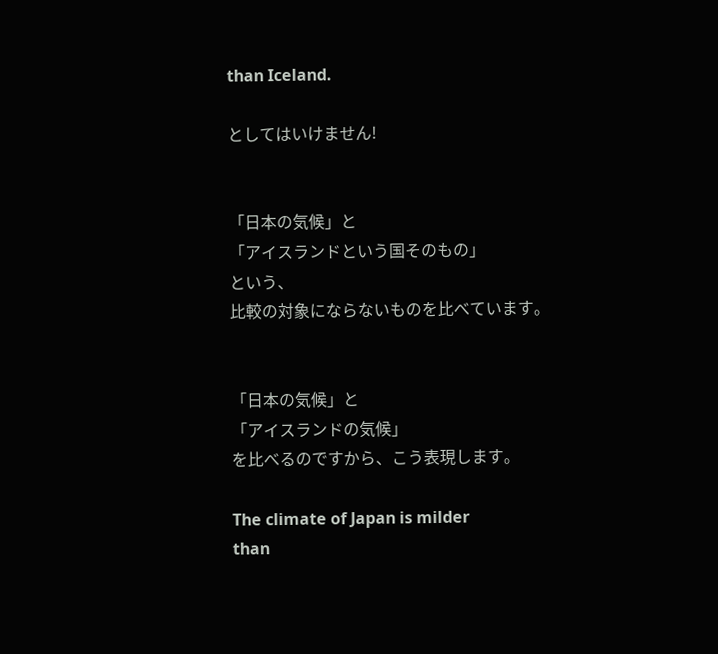than Iceland.

としてはいけません!


「日本の気候」と
「アイスランドという国そのもの」
という、
比較の対象にならないものを比べています。


「日本の気候」と
「アイスランドの気候」
を比べるのですから、こう表現します。

The climate of Japan is milder
than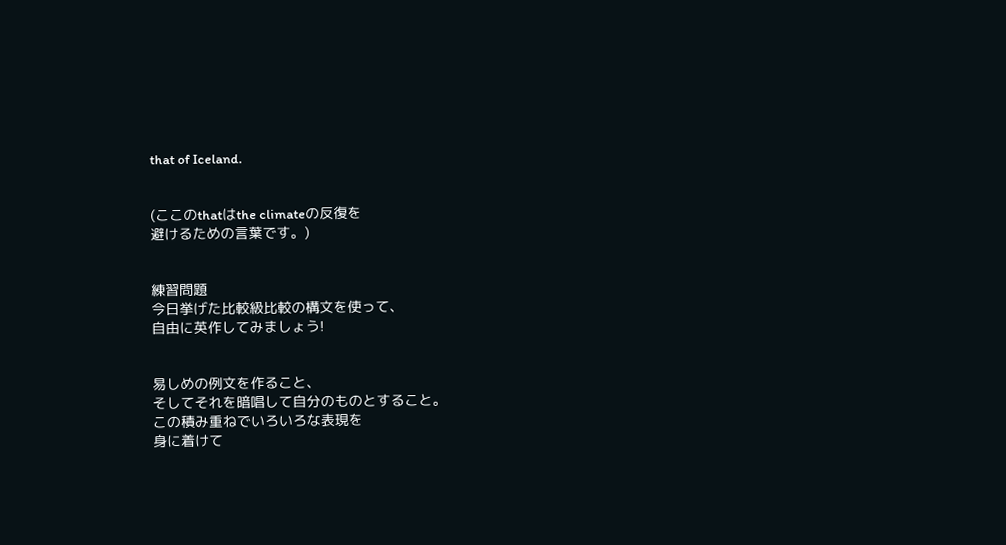that of Iceland.


(ここのthatはthe climateの反復を
避けるための言葉です。)


練習問題
今日挙げた比較級比較の構文を使って、
自由に英作してみましょう!


易しめの例文を作ること、
そしてそれを暗唱して自分のものとすること。
この積み重ねでいろいろな表現を
身に着けて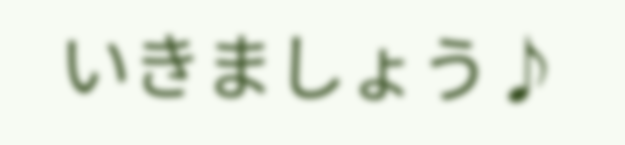いきましょう♪